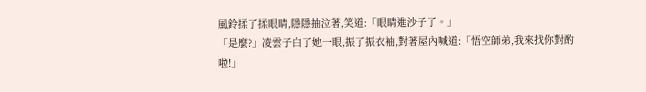風鈴揉了揉眼睛,隱隱抽泣著,笑道:「眼睛進沙子了。」
「是麼?」凌雲子白了她一眼,振了振衣袖,對著屋內喊道:「悟空師弟,我來找你對酌啦!」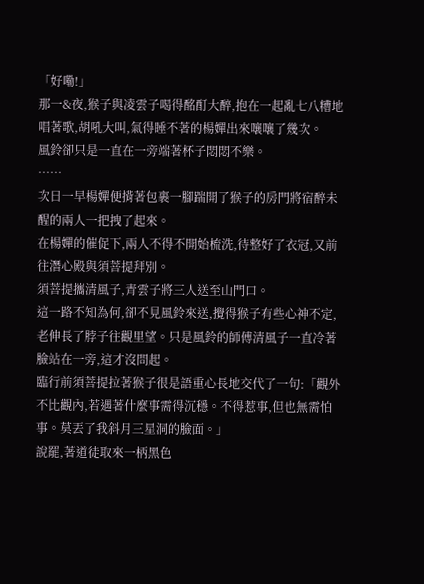「好嘞!」
那一&夜,猴子與凌雲子喝得酩酊大醉,抱在一起亂七八糟地唱著歌,胡吼大叫,氣得睡不著的楊嬋出來嚷嚷了幾次。
風鈴卻只是一直在一旁端著杯子悶悶不樂。
……
次日一早楊嬋便揹著包裹一腳踹開了猴子的房門將宿醉未醒的兩人一把拽了起來。
在楊嬋的催促下,兩人不得不開始梳洗,待整好了衣冠,又前往潛心殿與須菩提拜別。
須菩提攜清風子,青雲子將三人送至山門口。
這一路不知為何,卻不見風鈴來送,攪得猴子有些心神不定,老伸長了脖子往觀里望。只是風鈴的師傅清風子一直冷著臉站在一旁,這才沒問起。
臨行前須菩提拉著猴子很是語重心長地交代了一句:「觀外不比觀內,若遇著什麼事需得沉穩。不得惹事,但也無需怕事。莫丟了我斜月三星洞的臉面。」
說罷,著道徒取來一柄黑色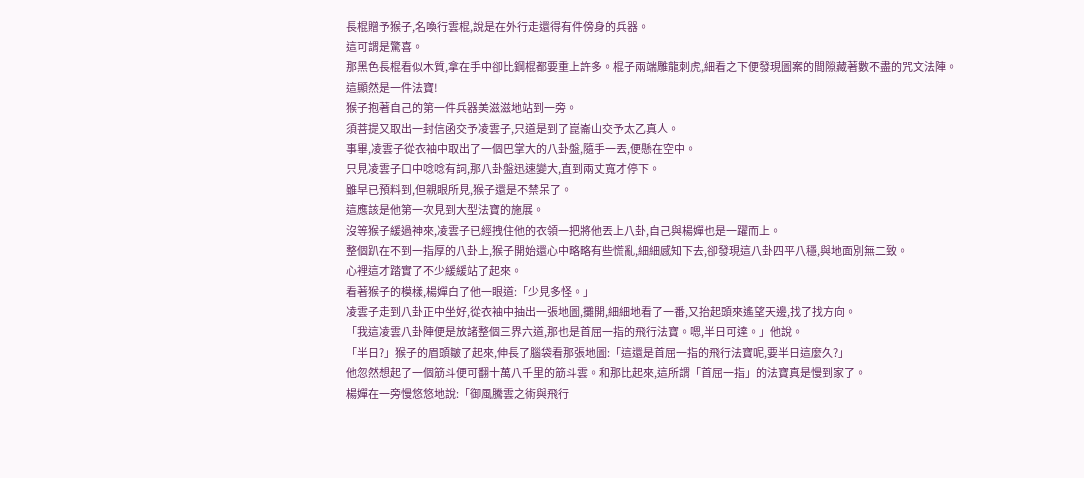長棍贈予猴子,名喚行雲棍,說是在外行走還得有件傍身的兵器。
這可謂是驚喜。
那黑色長棍看似木質,拿在手中卻比鋼棍都要重上許多。棍子兩端雕龍刺虎,細看之下便發現圖案的間隙藏著數不盡的咒文法陣。
這顯然是一件法寶!
猴子抱著自己的第一件兵器美滋滋地站到一旁。
須菩提又取出一封信函交予凌雲子,只道是到了崑崙山交予太乙真人。
事畢,凌雲子從衣袖中取出了一個巴掌大的八卦盤,隨手一丟,便懸在空中。
只見凌雲子口中唸唸有詞,那八卦盤迅速變大,直到兩丈寬才停下。
雖早已預料到,但親眼所見,猴子還是不禁呆了。
這應該是他第一次見到大型法寶的施展。
沒等猴子緩過神來,凌雲子已經拽住他的衣領一把將他丟上八卦,自己與楊嬋也是一躍而上。
整個趴在不到一指厚的八卦上,猴子開始還心中略略有些慌亂,細細感知下去,卻發現這八卦四平八穩,與地面別無二致。
心裡這才踏實了不少緩緩站了起來。
看著猴子的模樣,楊嬋白了他一眼道:「少見多怪。」
凌雲子走到八卦正中坐好,從衣袖中抽出一張地圖,攤開,細細地看了一番,又抬起頭來遙望天邊,找了找方向。
「我這凌雲八卦陣便是放諸整個三界六道,那也是首屈一指的飛行法寶。嗯,半日可達。」他說。
「半日?」猴子的眉頭皺了起來,伸長了腦袋看那張地圖:「這還是首屈一指的飛行法寶呢,要半日這麼久?」
他忽然想起了一個筋斗便可翻十萬八千里的筋斗雲。和那比起來,這所謂「首屈一指」的法寶真是慢到家了。
楊嬋在一旁慢悠悠地說:「御風騰雲之術與飛行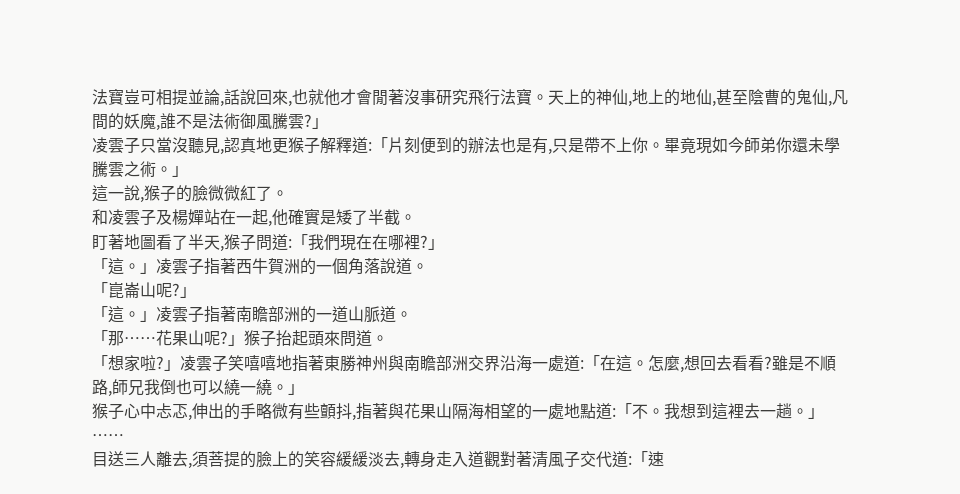法寶豈可相提並論,話說回來,也就他才會閒著沒事研究飛行法寶。天上的神仙,地上的地仙,甚至陰曹的鬼仙,凡間的妖魔,誰不是法術御風騰雲?」
凌雲子只當沒聽見,認真地更猴子解釋道:「片刻便到的辦法也是有,只是帶不上你。畢竟現如今師弟你還未學騰雲之術。」
這一說,猴子的臉微微紅了。
和凌雲子及楊嬋站在一起,他確實是矮了半截。
盯著地圖看了半天,猴子問道:「我們現在在哪裡?」
「這。」凌雲子指著西牛賀洲的一個角落說道。
「崑崙山呢?」
「這。」凌雲子指著南瞻部洲的一道山脈道。
「那……花果山呢?」猴子抬起頭來問道。
「想家啦?」凌雲子笑嘻嘻地指著東勝神州與南瞻部洲交界沿海一處道:「在這。怎麼,想回去看看?雖是不順路,師兄我倒也可以繞一繞。」
猴子心中忐忑,伸出的手略微有些顫抖,指著與花果山隔海相望的一處地點道:「不。我想到這裡去一趟。」
……
目送三人離去,須菩提的臉上的笑容緩緩淡去,轉身走入道觀對著清風子交代道:「速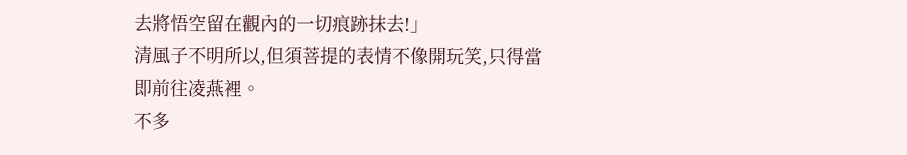去將悟空留在觀內的一切痕跡抹去!」
清風子不明所以,但須菩提的表情不像開玩笑,只得當即前往凌燕裡。
不多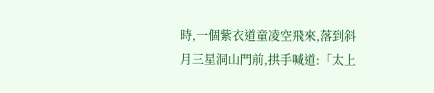時,一個紫衣道童凌空飛來,落到斜月三星洞山門前,拱手喊道:「太上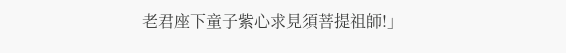老君座下童子紫心求見須菩提祖師!」